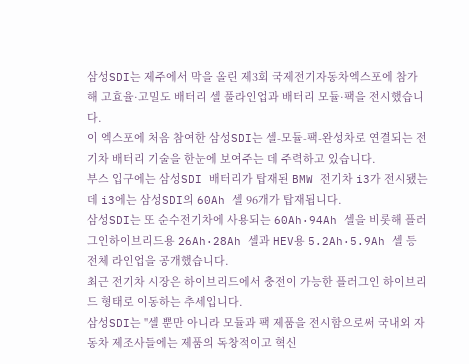삼성SDI는 제주에서 막을 올린 제3회 국제전기자동차엑스포에 참가해 고효율·고밀도 배터리 셀 풀라인업과 배터리 모듈·팩을 전시했습니다.
이 엑스포에 처음 참여한 삼성SDI는 셀-모듈-팩-완성차로 연결되는 전기차 배터리 기술을 한눈에 보여주는 데 주력하고 있습니다.
부스 입구에는 삼성SDI 배터리가 탑재된 BMW 전기차 i3가 전시됐는데 i3에는 삼성SDI의 60Ah 셀 96개가 탑재됩니다.
삼성SDI는 또 순수전기차에 사용되는 60Ah·94Ah 셀을 비롯해 플러그인하이브리드용 26Ah·28Ah 셀과 HEV용 5.2Ah·5.9Ah 셀 등 전체 라인업을 공개했습니다.
최근 전기차 시장은 하이브리드에서 충전이 가능한 플러그인 하이브리드 형태로 이동하는 추세입니다.
삼성SDI는 "셀 뿐만 아니라 모듈과 팩 제품을 전시함으로써 국내외 자동차 제조사들에는 제품의 독창적이고 혁신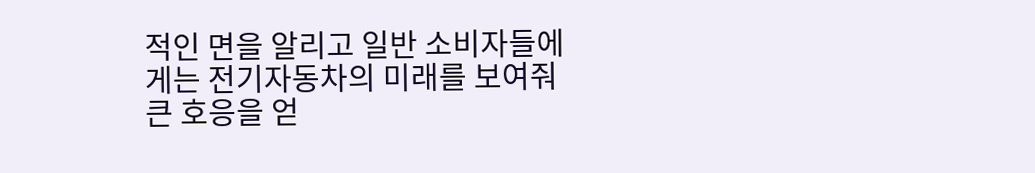적인 면을 알리고 일반 소비자들에게는 전기자동차의 미래를 보여줘 큰 호응을 얻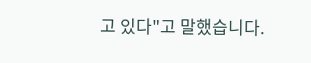고 있다"고 말했습니다.